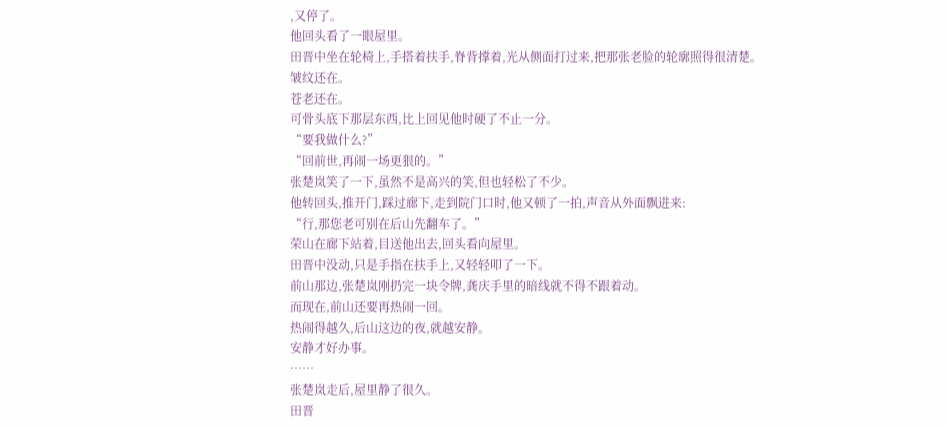,又停了。
他回头看了一眼屋里。
田晋中坐在轮椅上,手搭着扶手,脊背撑着,光从侧面打过来,把那张老脸的轮廓照得很清楚。
皱纹还在。
苍老还在。
可骨头底下那层东西,比上回见他时硬了不止一分。
“要我做什么?”
“回前世,再闹一场更狠的。”
张楚岚笑了一下,虽然不是高兴的笑,但也轻松了不少。
他转回头,推开门,踩过廊下,走到院门口时,他又顿了一拍,声音从外面飘进来:
“行,那您老可别在后山先翻车了。”
荣山在廊下站着,目送他出去,回头看向屋里。
田晋中没动,只是手指在扶手上,又轻轻叩了一下。
前山那边,张楚岚刚扔完一块令牌,龚庆手里的暗线就不得不跟着动。
而现在,前山还要再热闹一回。
热闹得越久,后山这边的夜,就越安静。
安静才好办事。
……
张楚岚走后,屋里静了很久。
田晋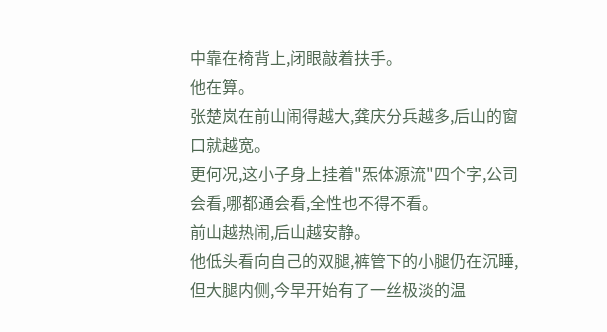中靠在椅背上,闭眼敲着扶手。
他在算。
张楚岚在前山闹得越大,龚庆分兵越多,后山的窗口就越宽。
更何况,这小子身上挂着"炁体源流"四个字,公司会看,哪都通会看,全性也不得不看。
前山越热闹,后山越安静。
他低头看向自己的双腿,裤管下的小腿仍在沉睡,但大腿内侧,今早开始有了一丝极淡的温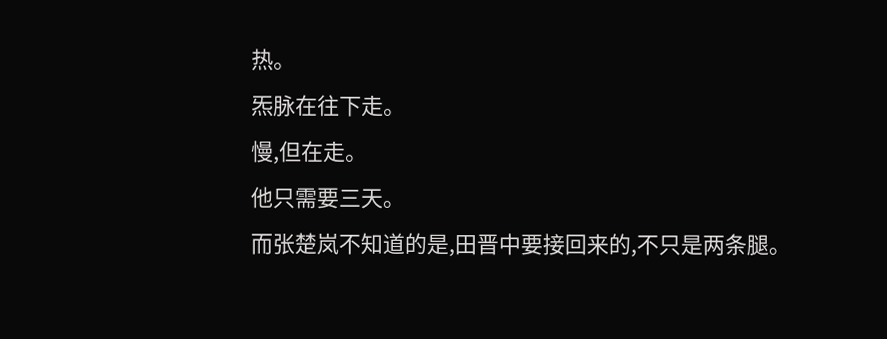热。
炁脉在往下走。
慢,但在走。
他只需要三天。
而张楚岚不知道的是,田晋中要接回来的,不只是两条腿。